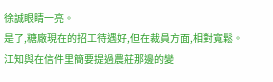徐誠眼睛一亮。
是了,糖廠現在的招工待遇好,但在裁員方面,相對寬鬆。
江知與在信件里簡要提過農莊那邊的變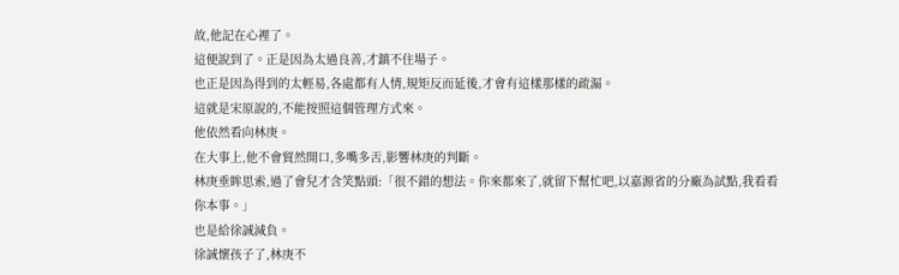故,他記在心裡了。
這便說到了。正是因為太過良善,才鎮不住場子。
也正是因為得到的太輕易,各處都有人情,規矩反而延後,才會有這樣那樣的疏漏。
這就是宋原說的,不能按照這個管理方式來。
他依然看向林庚。
在大事上,他不會貿然開口,多嘴多舌,影響林庚的判斷。
林庚垂眸思索,過了會兒才含笑點頭:「很不錯的想法。你來都來了,就留下幫忙吧,以嘉源省的分廠為試點,我看看你本事。」
也是給徐誠減負。
徐誠懷孩子了,林庚不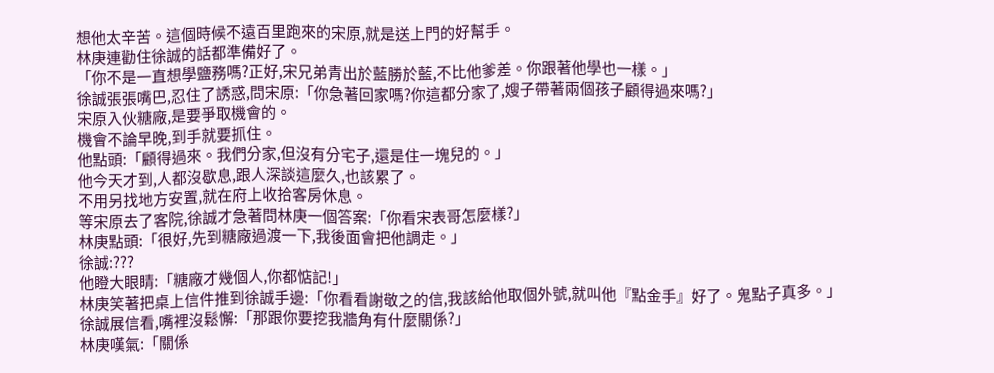想他太辛苦。這個時候不遠百里跑來的宋原,就是送上門的好幫手。
林庚連勸住徐誠的話都準備好了。
「你不是一直想學鹽務嗎?正好,宋兄弟青出於藍勝於藍,不比他爹差。你跟著他學也一樣。」
徐誠張張嘴巴,忍住了誘惑,問宋原:「你急著回家嗎?你這都分家了,嫂子帶著兩個孩子顧得過來嗎?」
宋原入伙糖廠,是要爭取機會的。
機會不論早晚,到手就要抓住。
他點頭:「顧得過來。我們分家,但沒有分宅子,還是住一塊兒的。」
他今天才到,人都沒歇息,跟人深談這麼久,也該累了。
不用另找地方安置,就在府上收拾客房休息。
等宋原去了客院,徐誠才急著問林庚一個答案:「你看宋表哥怎麼樣?」
林庚點頭:「很好,先到糖廠過渡一下,我後面會把他調走。」
徐誠:???
他瞪大眼睛:「糖廠才幾個人,你都惦記!」
林庚笑著把桌上信件推到徐誠手邊:「你看看謝敬之的信,我該給他取個外號,就叫他『點金手』好了。鬼點子真多。」
徐誠展信看,嘴裡沒鬆懈:「那跟你要挖我牆角有什麼關係?」
林庚嘆氣:「關係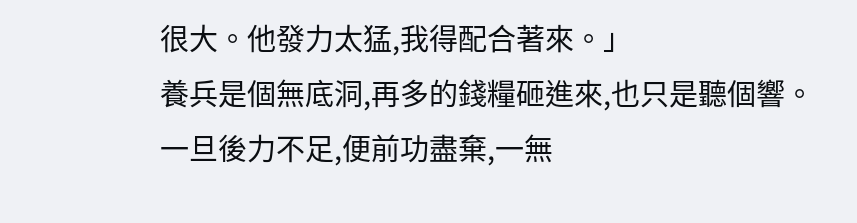很大。他發力太猛,我得配合著來。」
養兵是個無底洞,再多的錢糧砸進來,也只是聽個響。
一旦後力不足,便前功盡棄,一無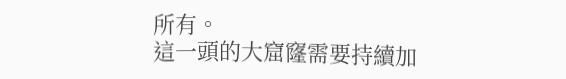所有。
這一頭的大窟窿需要持續加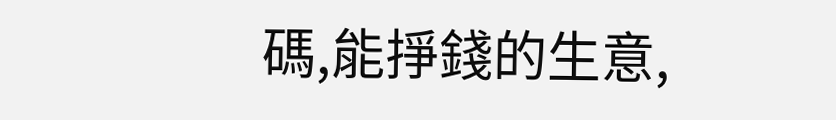碼,能掙錢的生意,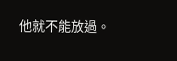他就不能放過。